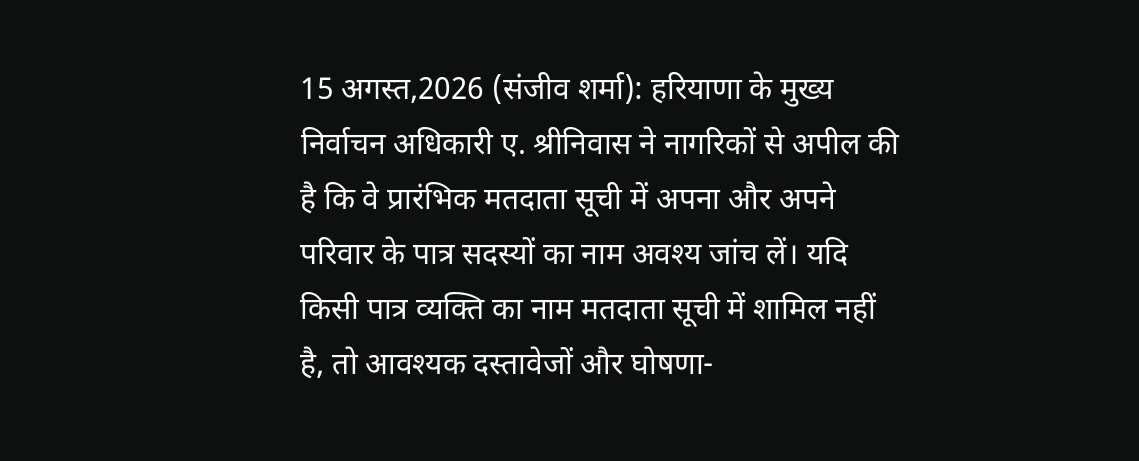15 अगस्त,2026 (संजीव शर्मा): हरियाणा के मुख्य निर्वाचन अधिकारी ए. श्रीनिवास ने नागरिकों से अपील की है कि वे प्रारंभिक मतदाता सूची में अपना और अपने परिवार के पात्र सदस्यों का नाम अवश्य जांच लें। यदि किसी पात्र व्यक्ति का नाम मतदाता सूची में शामिल नहीं है, तो आवश्यक दस्तावेजों और घोषणा-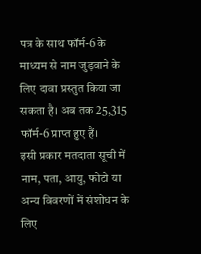पत्र के साथ फॉर्म-6 के माध्यम से नाम जुड़वाने के लिए दावा प्रस्तुत किया जा सकता है। अब तक 25,315 फॉर्म-6 प्राप्त हुए हैं।
इसी प्रकार मतदाता सूची में नाम, पता, आयु, फोटो या अन्य विवरणों में संशोधन के लिए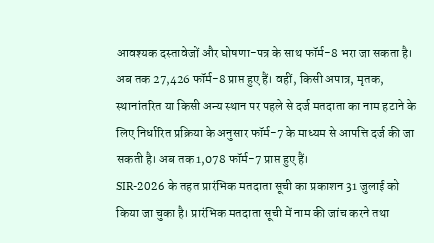आवश्यक दस्तावेजों और घोषणा-पत्र के साथ फॉर्म-8 भरा जा सकता है। अब तक 27,426 फॉर्म-8 प्राप्त हुए हैं। वहीं, किसी अपात्र, मृतक, स्थानांतरित या किसी अन्य स्थान पर पहले से दर्ज मतदाता का नाम हटाने के लिए निर्धारित प्रक्रिया के अनुसार फॉर्म-7 के माध्यम से आपत्ति दर्ज की जा सकती है। अब तक 1,078 फॉर्म-7 प्राप्त हुए हैं।
SIR-2026 के तहत प्रारंभिक मतदाता सूची का प्रकाशन 31 जुलाई को किया जा चुका है। प्रारंभिक मतदाता सूची में नाम की जांच करने तथा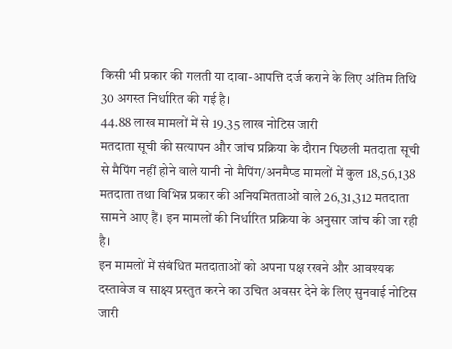किसी भी प्रकार की गलती या दावा-आपत्ति दर्ज कराने के लिए अंतिम तिथि 30 अगस्त निर्धारित की गई है।
44.88 लाख मामलों में से 19.35 लाख नोटिस जारी
मतदाता सूची की सत्यापन और जांच प्रक्रिया के दौरान पिछली मतदाता सूची से मैपिंग नहीं होने वाले यानी नो मैपिंग/अनमैप्ड मामलों में कुल 18,56,138 मतदाता तथा विभिन्न प्रकार की अनियमितताओं वाले 26,31,312 मतदाता सामने आए हैं। इन मामलों की निर्धारित प्रक्रिया के अनुसार जांच की जा रही है।
इन मामलों में संबंधित मतदाताओं को अपना पक्ष रखने और आवश्यक दस्तावेज व साक्ष्य प्रस्तुत करने का उचित अवसर देने के लिए सुनवाई नोटिस जारी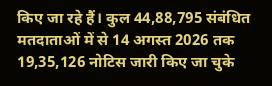किए जा रहे हैं। कुल 44,88,795 संबंधित मतदाताओं में से 14 अगस्त 2026 तक 19,35,126 नोटिस जारी किए जा चुके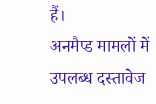हैं।
अनमैप्ड मामलों में उपलब्ध दस्तावेज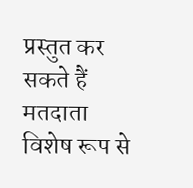प्रस्तुत कर सकते हैं मतदाता
विशेष रूप से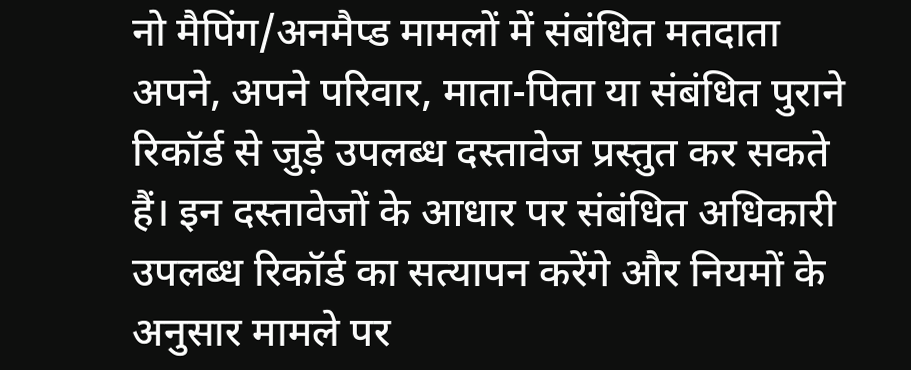नो मैपिंग/अनमैप्ड मामलों में संबंधित मतदाता अपने, अपने परिवार, माता-पिता या संबंधित पुराने रिकॉर्ड से जुड़े उपलब्ध दस्तावेज प्रस्तुत कर सकते हैं। इन दस्तावेजों के आधार पर संबंधित अधिकारी उपलब्ध रिकॉर्ड का सत्यापन करेंगे और नियमों के अनुसार मामले पर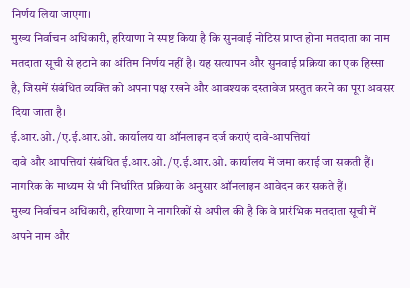निर्णय लिया जाएगा।
मुख्य निर्वाचन अधिकारी, हरियाणा ने स्पष्ट किया है कि सुनवाई नोटिस प्राप्त होना मतदाता का नाम मतदाता सूची से हटाने का अंतिम निर्णय नहीं है। यह सत्यापन और सुनवाई प्रक्रिया का एक हिस्सा है, जिसमें संबंधित व्यक्ति को अपना पक्ष रखने और आवश्यक दस्तावेज प्रस्तुत करने का पूरा अवसर दिया जाता है।
ई.आर.ओ. /ए.ई.आर.ओ. कार्यालय या ऑनलाइन दर्ज कराएं दावे-आपत्तियां
दावे और आपत्तियां संबंधित ई.आर.ओ. /ए.ई.आर.ओ. कार्यालय में जमा कराई जा सकती हैं। नागरिक के माध्यम से भी निर्धारित प्रक्रिया के अनुसार ऑनलाइन आवेदन कर सकते हैं।
मुख्य निर्वाचन अधिकारी, हरियाणा ने नागरिकों से अपील की है कि वे प्रारंभिक मतदाता सूची में अपने नाम और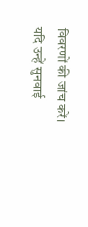विवरणों की जांच करें। यदि उन्हें सुनवाई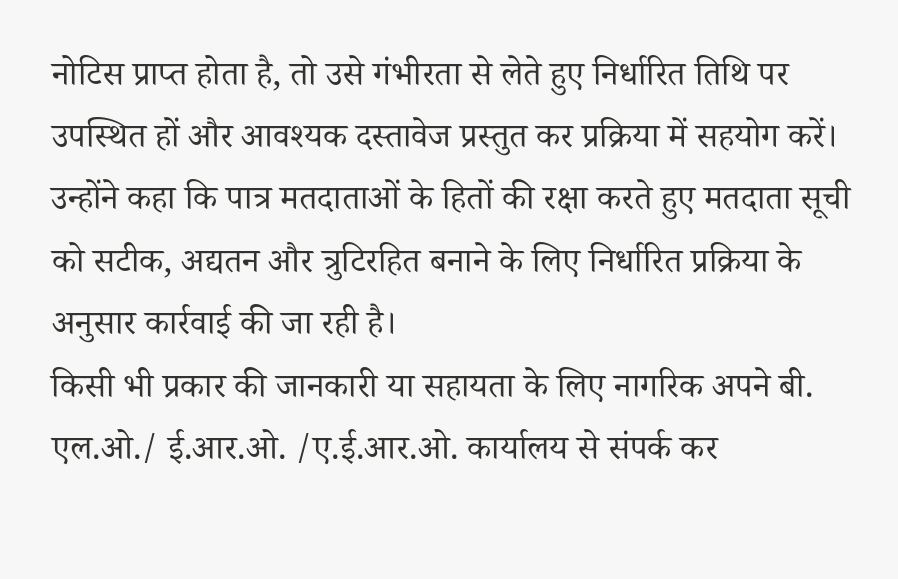नोटिस प्राप्त होता है, तो उसे गंभीरता से लेते हुए निर्धारित तिथि पर उपस्थित हों और आवश्यक दस्तावेज प्रस्तुत कर प्रक्रिया में सहयोग करें।
उन्होंने कहा कि पात्र मतदाताओं के हितों की रक्षा करते हुए मतदाता सूची को सटीक, अद्यतन और त्रुटिरहित बनाने के लिए निर्धारित प्रक्रिया के अनुसार कार्रवाई की जा रही है।
किसी भी प्रकार की जानकारी या सहायता के लिए नागरिक अपने बी. एल.ओ./ ई.आर.ओ. /ए.ई.आर.ओ. कार्यालय से संपर्क कर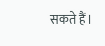सकते हैं।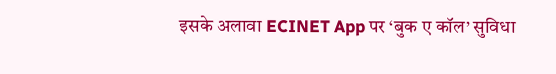इसके अलावा ECINET App पर ‘बुक ए कॉल’ सुविधा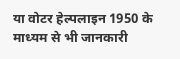या वोटर हेल्पलाइन 1950 के माध्यम से भी जानकारी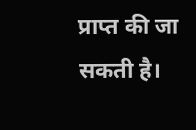प्राप्त की जा सकती है।